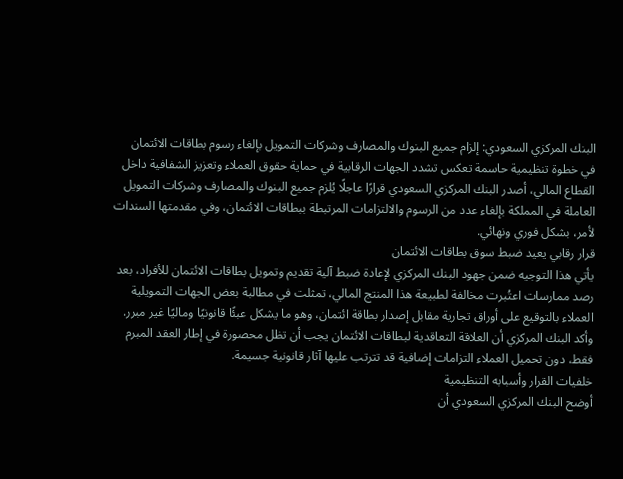البنك المركزي السعودي: إلزام جميع البنوك والمصارف وشركات التمويل بإلغاء رسوم بطاقات الائتمان
في خطوة تنظيمية حاسمة تعكس تشدد الجهات الرقابية في حماية حقوق العملاء وتعزيز الشفافية داخل القطاع المالي، أصدر البنك المركزي السعودي قرارًا عاجلًا يُلزم جميع البنوك والمصارف وشركات التمويل العاملة في المملكة بإلغاء عدد من الرسوم والالتزامات المرتبطة ببطاقات الائتمان، وفي مقدمتها السندات لأمر، بشكل فوري ونهائي.
قرار رقابي يعيد ضبط سوق بطاقات الائتمان
يأتي هذا التوجيه ضمن جهود البنك المركزي لإعادة ضبط آلية تقديم وتمويل بطاقات الائتمان للأفراد، بعد رصد ممارسات اعتُبرت مخالفة لطبيعة هذا المنتج المالي، تمثلت في مطالبة بعض الجهات التمويلية العملاء بالتوقيع على أوراق تجارية مقابل إصدار بطاقة ائتمان، وهو ما يشكل عبئًا قانونيًا وماليًا غير مبرر.
وأكد البنك المركزي أن العلاقة التعاقدية لبطاقات الائتمان يجب أن تظل محصورة في إطار العقد المبرم فقط، دون تحميل العملاء التزامات إضافية قد تترتب عليها آثار قانونية جسيمة.
خلفيات القرار وأسبابه التنظيمية
أوضح البنك المركزي السعودي أن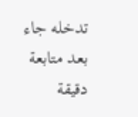تدخله جاء بعد متابعة دقيقة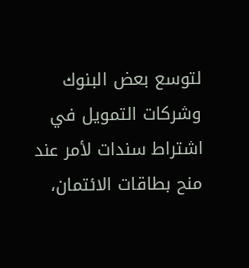لتوسع بعض البنوك وشركات التمويل في اشتراط سندات لأمر عند منح بطاقات الائتمان،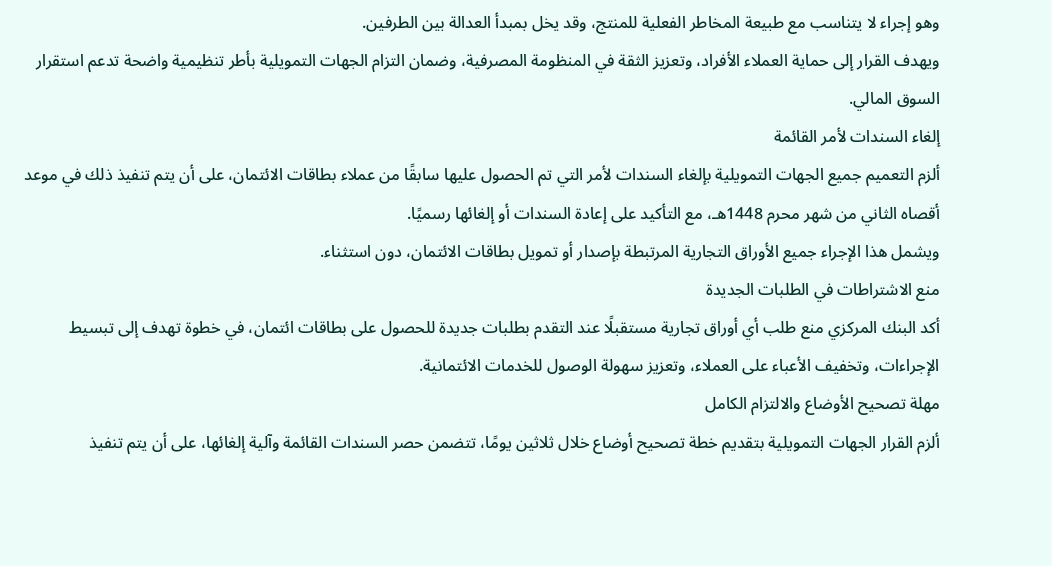وهو إجراء لا يتناسب مع طبيعة المخاطر الفعلية للمنتج، وقد يخل بمبدأ العدالة بين الطرفين.
ويهدف القرار إلى حماية العملاء الأفراد، وتعزيز الثقة في المنظومة المصرفية، وضمان التزام الجهات التمويلية بأطر تنظيمية واضحة تدعم استقرار السوق المالي.
إلغاء السندات لأمر القائمة
ألزم التعميم جميع الجهات التمويلية بإلغاء السندات لأمر التي تم الحصول عليها سابقًا من عملاء بطاقات الائتمان، على أن يتم تنفيذ ذلك في موعد أقصاه الثاني من شهر محرم 1448هـ، مع التأكيد على إعادة السندات أو إلغائها رسميًا.
ويشمل هذا الإجراء جميع الأوراق التجارية المرتبطة بإصدار أو تمويل بطاقات الائتمان، دون استثناء.
منع الاشتراطات في الطلبات الجديدة
أكد البنك المركزي منع طلب أي أوراق تجارية مستقبلًا عند التقدم بطلبات جديدة للحصول على بطاقات ائتمان، في خطوة تهدف إلى تبسيط الإجراءات، وتخفيف الأعباء على العملاء، وتعزيز سهولة الوصول للخدمات الائتمانية.
مهلة تصحيح الأوضاع والالتزام الكامل
ألزم القرار الجهات التمويلية بتقديم خطة تصحيح أوضاع خلال ثلاثين يومًا، تتضمن حصر السندات القائمة وآلية إلغائها، على أن يتم تنفيذ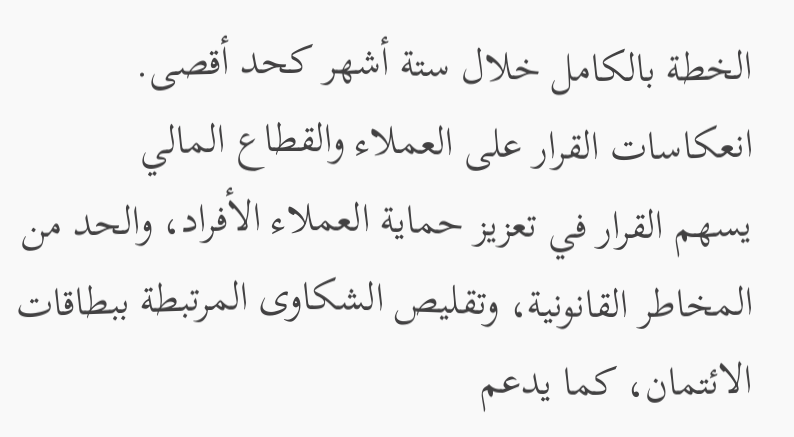الخطة بالكامل خلال ستة أشهر كحد أقصى.
انعكاسات القرار على العملاء والقطاع المالي
يسهم القرار في تعزيز حماية العملاء الأفراد، والحد من المخاطر القانونية، وتقليص الشكاوى المرتبطة ببطاقات الائتمان، كما يدعم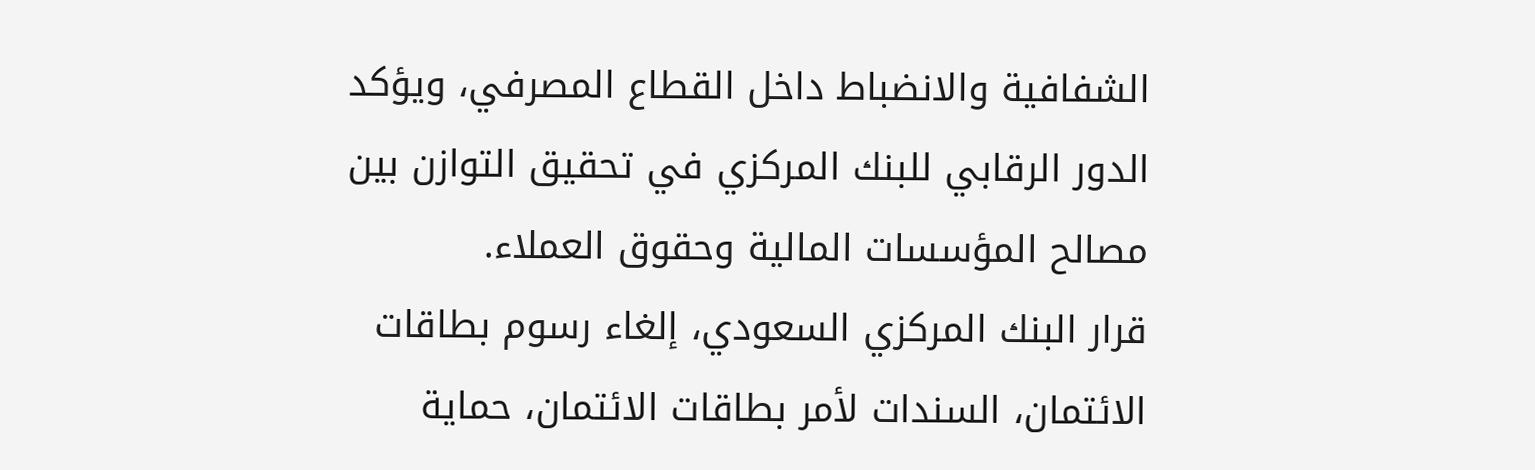الشفافية والانضباط داخل القطاع المصرفي، ويؤكد الدور الرقابي للبنك المركزي في تحقيق التوازن بين مصالح المؤسسات المالية وحقوق العملاء.
قرار البنك المركزي السعودي، إلغاء رسوم بطاقات الائتمان، السندات لأمر بطاقات الائتمان، حماية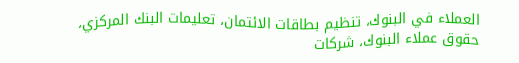العملاء في البنوك، تنظيم بطاقات الائتمان، تعليمات البنك المركزي، حقوق عملاء البنوك، شركات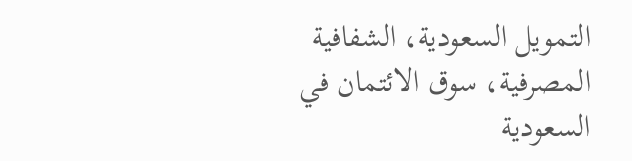التمويل السعودية، الشفافية المصرفية، سوق الائتمان في السعودية